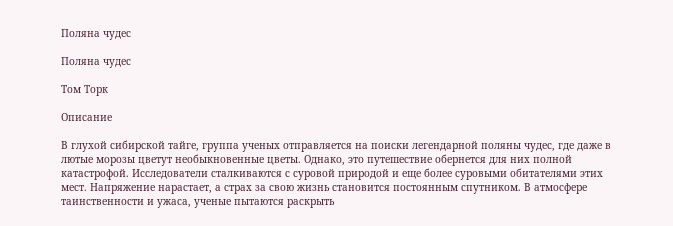Поляна чудес

Поляна чудес

Том Торк

Описание

В глухой сибирской тайге, группа ученых отправляется на поиски легендарной поляны чудес, где даже в лютые морозы цветут необыкновенные цветы. Однако, это путешествие обернется для них полной катастрофой. Исследователи сталкиваются с суровой природой и еще более суровыми обитателями этих мест. Напряжение нарастает, а страх за свою жизнь становится постоянным спутником. В атмосфере таинственности и ужаса, ученые пытаются раскрыть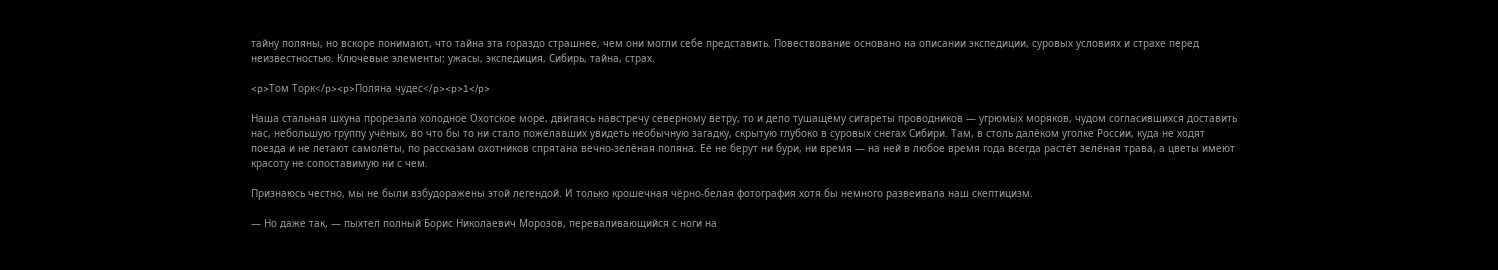тайну поляны, но вскоре понимают, что тайна эта гораздо страшнее, чем они могли себе представить. Повествование основано на описании экспедиции, суровых условиях и страхе перед неизвестностью. Ключевые элементы: ужасы, экспедиция, Сибирь, тайна, страх.

<p>Том Торк</p><p>Поляна чудес</p><p>1</p>

Наша стальная шхуна прорезала холодное Охотское море, двигаясь навстречу северному ветру, то и дело тушащему сигареты проводников — угрюмых моряков, чудом согласившихся доставить нас, небольшую группу учёных, во что бы то ни стало пожелавших увидеть необычную загадку, скрытую глубоко в суровых снегах Сибири. Там, в столь далёком уголке России, куда не ходят поезда и не летают самолёты, по рассказам охотников спрятана вечно-зелёная поляна. Её не берут ни бури, ни время — на ней в любое время года всегда растёт зелёная трава, а цветы имеют красоту не сопоставимую ни с чем.

Признаюсь честно, мы не были взбудоражены этой легендой. И только крошечная чёрно-белая фотография хотя бы немного развеивала наш скептицизм.

— Но даже так, — пыхтел полный Борис Николаевич Морозов, переваливающийся с ноги на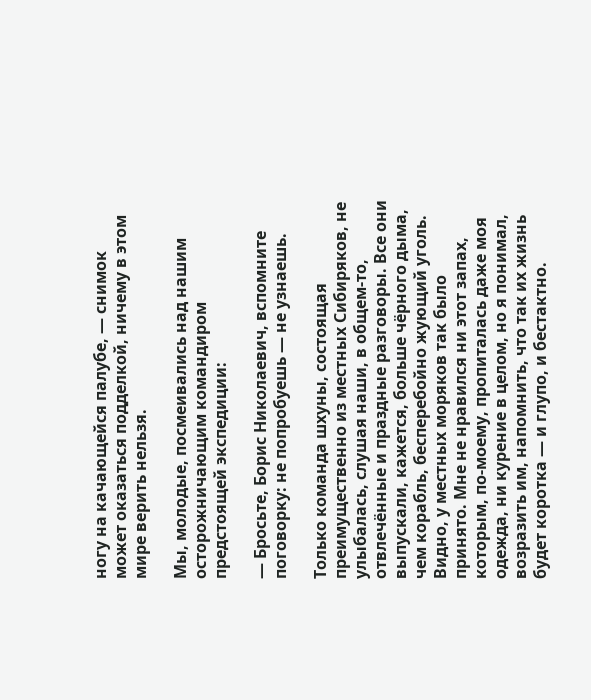ногу на качающейся палубе, — снимок может оказаться подделкой, ничему в этом мире верить нельзя.

Мы, молодые, посмеивались над нашим осторожничающим командиром предстоящей экспедиции:

— Бросьте, Борис Николаевич, вспомните поговорку: не попробуешь — не узнаешь.

Только команда шхуны, состоящая преимущественно из местных Сибиряков, не улыбалась, слушая наши, в общем-то, отвлечённые и праздные разговоры. Все они выпускали, кажется, больше чёрного дыма, чем корабль, бесперебойно жующий уголь. Видно, у местных моряков так было принято. Мне не нравился ни этот запах, которым, по-моему, пропиталась даже моя одежда, ни курение в целом, но я понимал, возразить им, напомнить, что так их жизнь будет коротка — и глупо, и бестактно.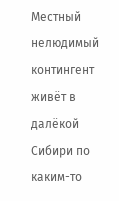Местный нелюдимый контингент живёт в далёкой Сибири по каким-то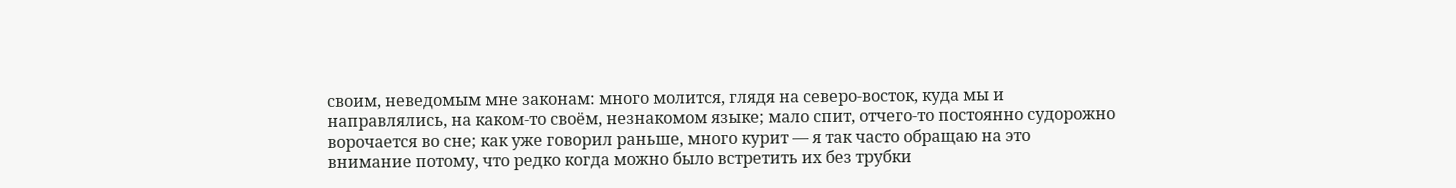своим, неведомым мне законам: много молится, глядя на северо-восток, куда мы и направлялись, на каком-то своём, незнакомом языке; мало спит, отчего-то постоянно судорожно ворочается во сне; как уже говорил раньше, много курит — я так часто обращаю на это внимание потому, что редко когда можно было встретить их без трубки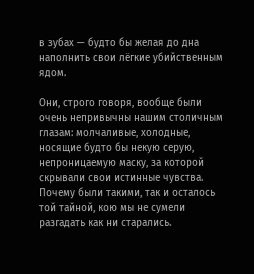в зубах — будто бы желая до дна наполнить свои лёгкие убийственным ядом.

Они, строго говоря, вообще были очень непривычны нашим столичным глазам: молчаливые, холодные, носящие будто бы некую серую, непроницаемую маску, за которой скрывали свои истинные чувства. Почему были такими, так и осталось той тайной, кою мы не сумели разгадать как ни старались.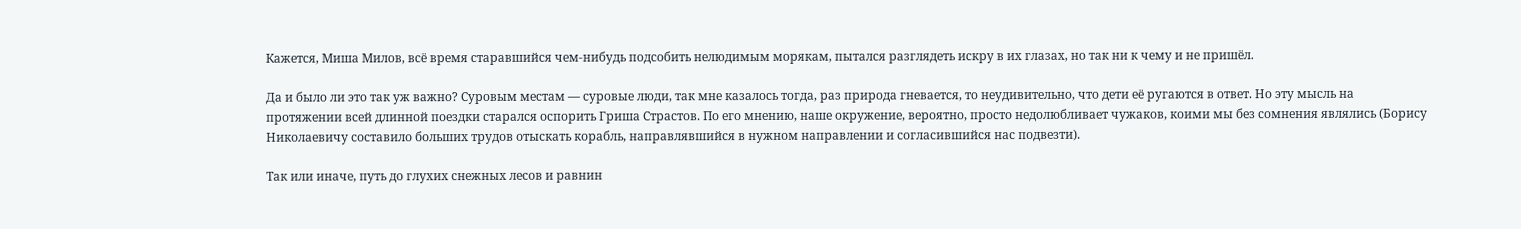Кажется, Миша Милов, всё время старавшийся чем-нибудь подсобить нелюдимым морякам, пытался разглядеть искру в их глазах, но так ни к чему и не пришёл.

Да и было ли это так уж важно? Суровым местам — суровые люди, так мне казалось тогда, раз природа гневается, то неудивительно, что дети её ругаются в ответ. Но эту мысль на протяжении всей длинной поездки старался оспорить Гриша Страстов. По его мнению, наше окружение, вероятно, просто недолюбливает чужаков, коими мы без сомнения являлись (Борису Николаевичу составило больших трудов отыскать корабль, направлявшийся в нужном направлении и согласившийся нас подвезти).

Так или иначе, путь до глухих снежных лесов и равнин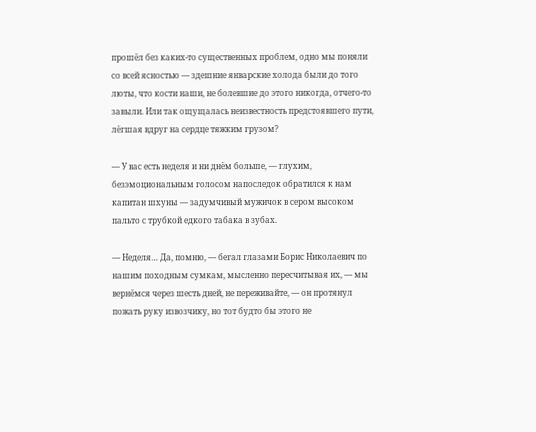прошёл без каких-то существенных проблем, одно мы поняли со всей ясностью — здешние январские холода были до того люты, что кости наши, не болевшие до этого никогда, отчего-то завыли. Или так ощущалась неизвестность предстоявшего пути, лёгшая вдруг на сердце тяжким грузом?

— У вас есть неделя и ни днём больше, — глухим, безэмоциональным голосом напоследок обратился к нам капитан шхуны — задумчивый мужичок в сером высоком пальто с трубкой едкого табака в зубах.

— Неделя… Да, помню, — бегал глазами Борис Николаевич по нашим походным сумкам, мысленно пересчитывая их, — мы вернёмся через шесть дней, не переживайте, — он протянул пожать руку извозчику, но тот будто бы этого не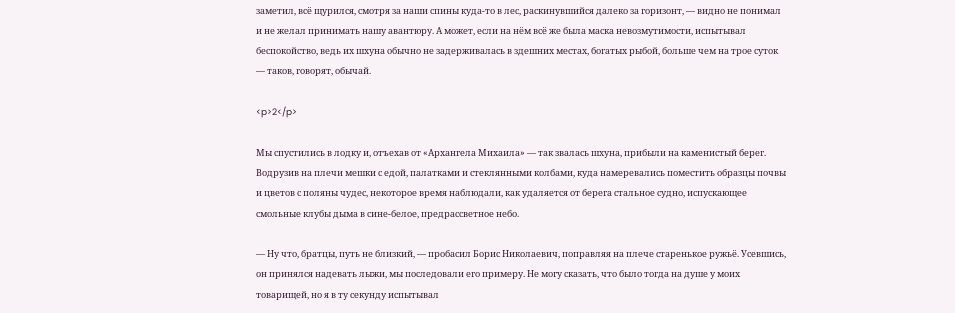заметил, всё щурился, смотря за наши спины куда-то в лес, раскинувшийся далеко за горизонт, — видно не понимал и не желал принимать нашу авантюру. А может, если на нём всё же была маска невозмутимости, испытывал беспокойство, ведь их шхуна обычно не задерживалась в здешних местах, богатых рыбой, больше чем на трое суток — таков, говорят, обычай.

<p>2</p>

Мы спустились в лодку и, отъехав от «Архангела Михаила» — так звалась шхуна, прибыли на каменистый берег. Водрузив на плечи мешки с едой, палатками и стеклянными колбами, куда намеревались поместить образцы почвы и цветов с поляны чудес, некоторое время наблюдали, как удаляется от берега стальное судно, испускающее смольные клубы дыма в сине-белое, предрассветное небо.

— Ну что, братцы, путь не близкий, — пробасил Борис Николаевич, поправляя на плече старенькое ружьё. Усевшись, он принялся надевать лыжи, мы последовали его примеру. Не могу сказать, что было тогда на душе у моих товарищей, но я в ту секунду испытывал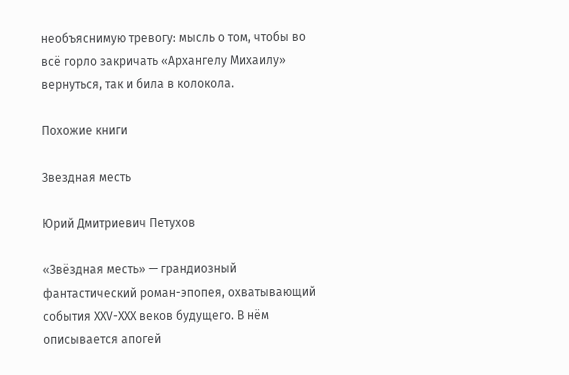необъяснимую тревогу: мысль о том, чтобы во всё горло закричать «Архангелу Михаилу» вернуться, так и била в колокола.

Похожие книги

Звездная месть

Юрий Дмитриевич Петухов

«Звёздная месть» — грандиозный фантастический роман-эпопея, охватывающий события ХХV-ХХХ веков будущего. В нём описывается апогей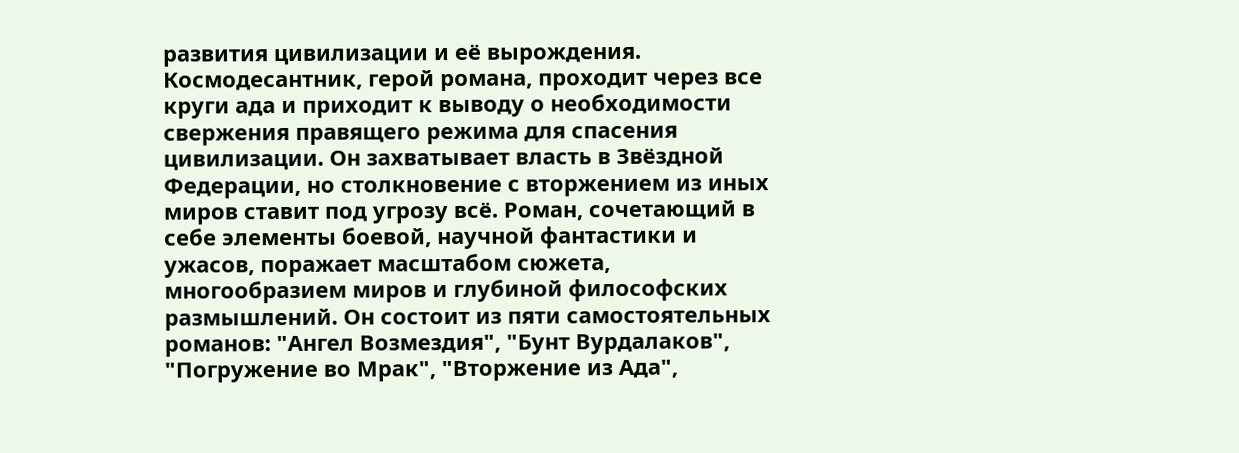развития цивилизации и её вырождения. Космодесантник, герой романа, проходит через все круги ада и приходит к выводу о необходимости свержения правящего режима для спасения цивилизации. Он захватывает власть в Звёздной Федерации, но столкновение с вторжением из иных миров ставит под угрозу всё. Роман, сочетающий в себе элементы боевой, научной фантастики и ужасов, поражает масштабом сюжета, многообразием миров и глубиной философских размышлений. Он состоит из пяти самостоятельных романов: "Ангел Возмездия", "Бунт Вурдалаков", "Погружение во Мрак", "Вторжение из Ада",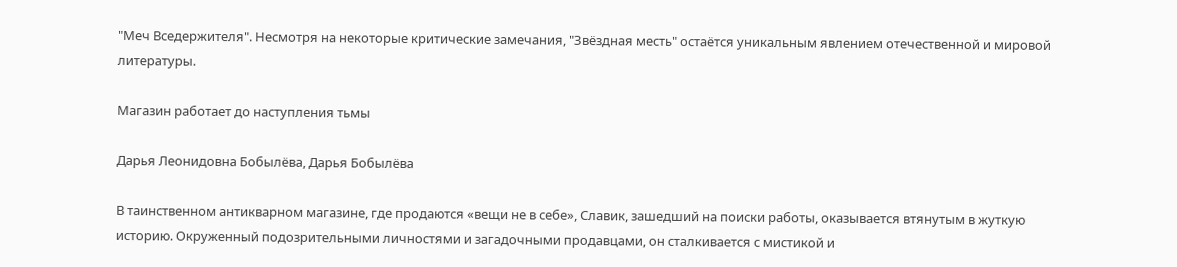"Меч Вседержителя". Несмотря на некоторые критические замечания, "Звёздная месть" остаётся уникальным явлением отечественной и мировой литературы.

Магазин работает до наступления тьмы

Дарья Леонидовна Бобылёва, Дарья Бобылёва

В таинственном антикварном магазине, где продаются «вещи не в себе», Славик, зашедший на поиски работы, оказывается втянутым в жуткую историю. Окруженный подозрительными личностями и загадочными продавцами, он сталкивается с мистикой и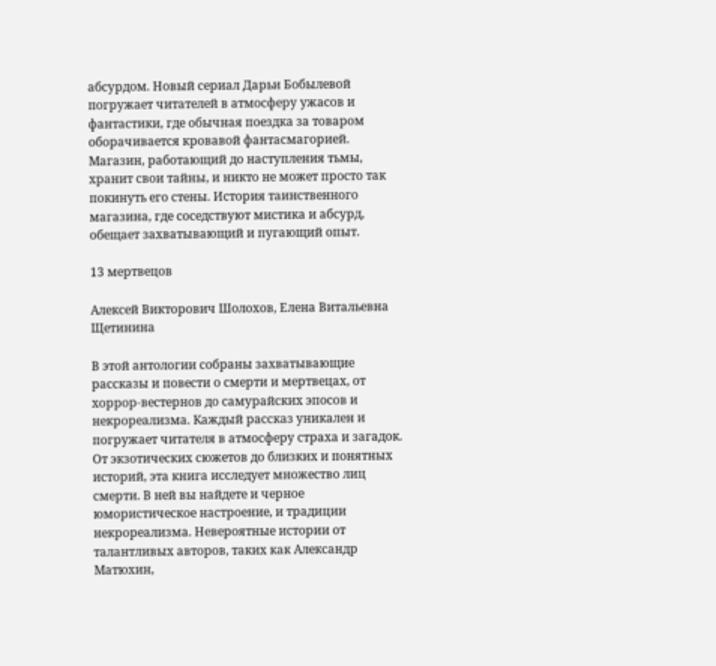абсурдом. Новый сериал Дарьи Бобылевой погружает читателей в атмосферу ужасов и фантастики, где обычная поездка за товаром оборачивается кровавой фантасмагорией. Магазин, работающий до наступления тьмы, хранит свои тайны, и никто не может просто так покинуть его стены. История таинственного магазина, где соседствуют мистика и абсурд, обещает захватывающий и пугающий опыт.

13 мертвецов

Алексей Викторович Шолохов, Елена Витальевна Щетинина

В этой антологии собраны захватывающие рассказы и повести о смерти и мертвецах, от хоррор-вестернов до самурайских эпосов и некрореализма. Каждый рассказ уникален и погружает читателя в атмосферу страха и загадок. От экзотических сюжетов до близких и понятных историй, эта книга исследует множество лиц смерти. В ней вы найдете и черное юмористическое настроение, и традиции некрореализма. Невероятные истории от талантливых авторов, таких как Александр Матюхин,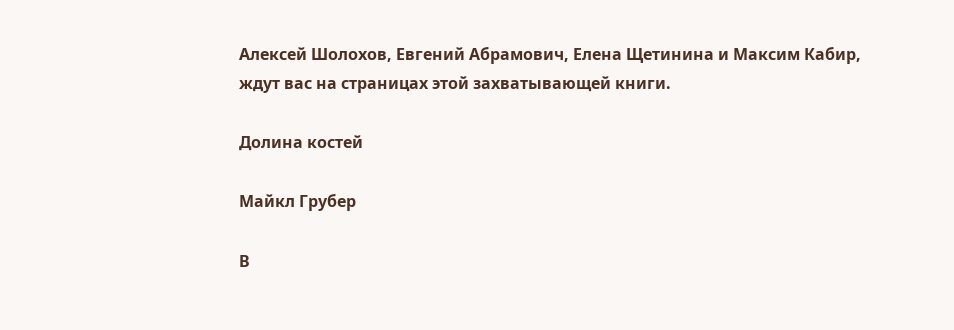Алексей Шолохов, Евгений Абрамович, Елена Щетинина и Максим Кабир, ждут вас на страницах этой захватывающей книги.

Долина костей

Майкл Грубер

В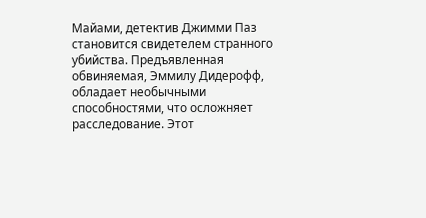Майами, детектив Джимми Паз становится свидетелем странного убийства. Предъявленная обвиняемая, Эммилу Дидерофф, обладает необычными способностями, что осложняет расследование. Этот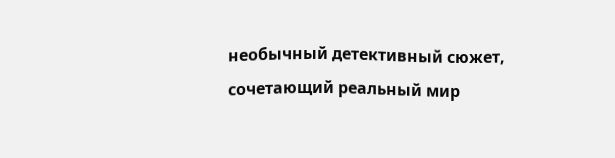необычный детективный сюжет, сочетающий реальный мир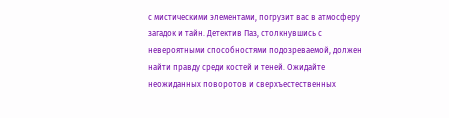с мистическими элементами, погрузит вас в атмосферу загадок и тайн. Детектив Паз, столкнувшись с невероятными способностями подозреваемой, должен найти правду среди костей и теней. Ожидайте неожиданных поворотов и сверхъестественных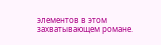элементов в этом захватывающем романе.